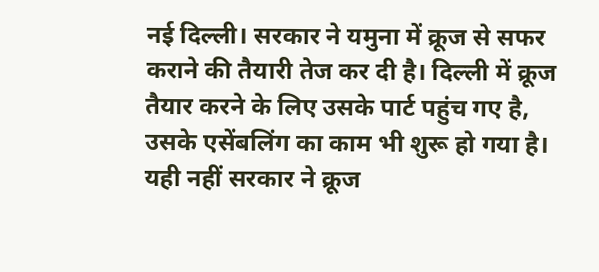नई दिल्ली। सरकार ने यमुना में क्रूज से सफर कराने की तैयारी तेज कर दी है। दिल्ली में क्रूज तैयार करने के लिए उसके पार्ट पहुंच गए है, उसके एसेंबलिंग का काम भी शुरू हो गया है। यही नहीं सरकार ने क्रूज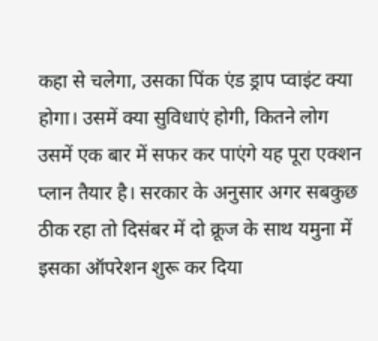कहा से चलेगा, उसका पिंक एंड ड्राप प्वाइंट क्या होगा। उसमें क्या सुविधाएं होगी, कितने लोग उसमें एक बार में सफर कर पाएंगे यह पूरा एक्शन प्लान तैयार है। सरकार के अनुसार अगर सबकुछ ठीक रहा तो दिसंबर में दो क्रूज के साथ यमुना में इसका ऑपरेशन शुरू कर दिया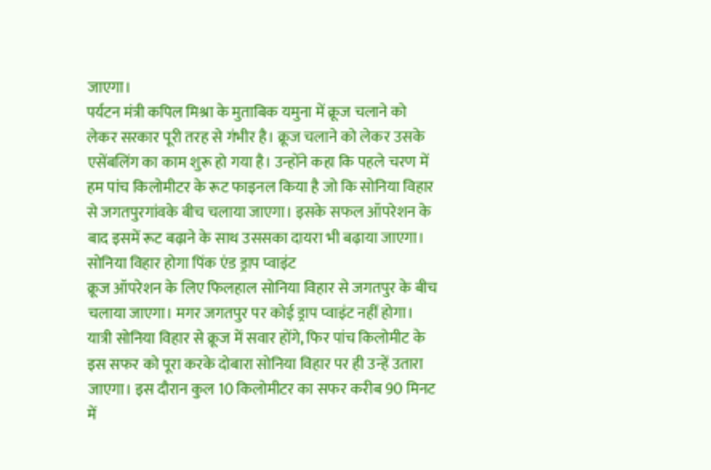जाएगा।
पर्यटन मंत्री कपिल मिश्रा के मुताबिक यमुना में क्रूज चलाने को लेकर सरकार पूरी तरह से गंभीर है। क्रूज चलाने को लेकर उसके एसेंबलिंग का काम शुरू हो गया है। उन्होंने कहा कि पहले चरण में हम पांच किलोमीटर के रूट फाइनल किया है जो कि सोनिया विहार से जगतपुरगांवके बीच चलाया जाएगा। इसके सफल ऑपरेशन के बाद इसमें रूट बढ़ाने के साथ उससका दायरा भी बढ़ाया जाएगा।
सोनिया विहार होगा पिंक एंड ड्राप प्वाइंट
क्रूज ऑपरेशन के लिए फिलहाल सोनिया विहार से जगतपुर के बीच चलाया जाएगा। मगर जगतपुर पर कोई ड्राप प्वाइंट नहीं होगा। यात्री सोनिया विहार से क्रूज में सवार होंगे, फिर पांच किलोमीट के इस सफर को पूरा करके दोबारा सोनिया विहार पर ही उन्हें उतारा जाएगा। इस दौरान कुल 10 किलोमीटर का सफर करीब 90 मिनट में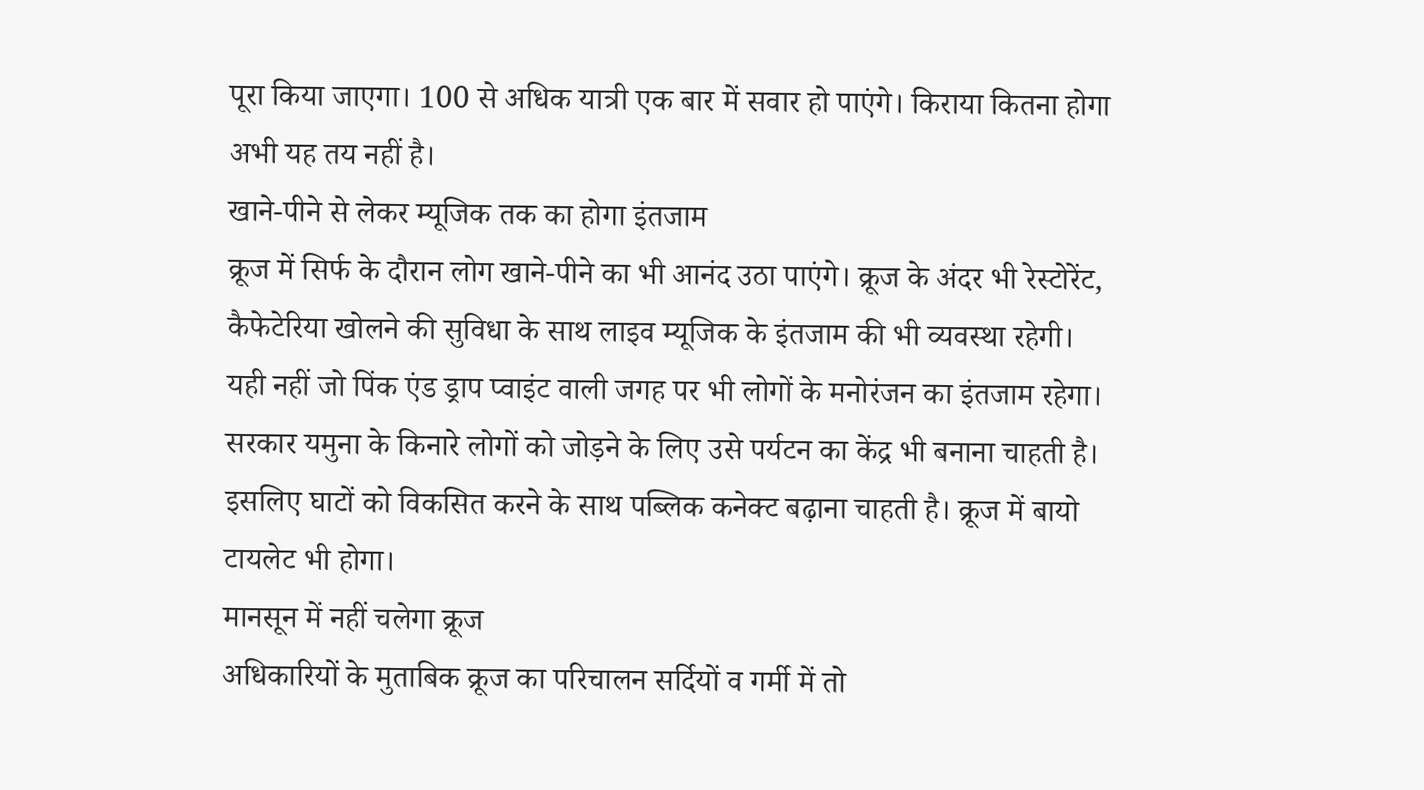पूरा किया जाएगा। 100 से अधिक यात्री एक बार में सवार हो पाएंगे। किराया कितना होगा अभी यह तय नहीं है।
खाने-पीने से लेकर म्यूजिक तक का होगा इंतजाम
क्रूज में सिर्फ के दौरान लोग खाने-पीने का भी आनंद उठा पाएंगे। क्रूज के अंदर भी रेस्टोरेंट, कैफेटेरिया खोलने की सुविधा के साथ लाइव म्यूजिक के इंतजाम की भी व्यवस्था रहेगी। यही नहीं जो पिंक एंड ड्राप प्वाइंट वाली जगह पर भी लोगों के मनोरंजन का इंतजाम रहेगा। सरकार यमुना के किनारे लोगों को जोड़ने के लिए उसे पर्यटन का केंद्र भी बनाना चाहती है। इसलिए घाटों को विकसित करने के साथ पब्लिक कनेक्ट बढ़ाना चाहती है। क्रूज में बायो टायलेट भी होगा।
मानसून में नहीं चलेगा क्रूज
अधिकारियों के मुताबिक क्रूज का परिचालन सर्दियों व गर्मी में तो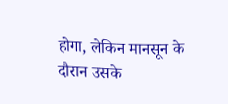होगा, लेकिन मानसून के दौरान उसके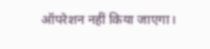ऑपरेशन नहीं किया जाएगा।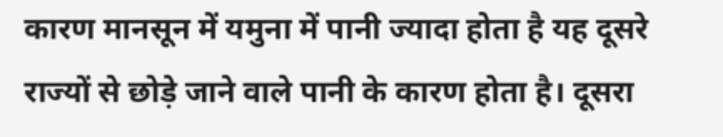कारण मानसून में यमुना में पानी ज्यादा होता है यह दूसरे राज्यों से छोड़े जाने वाले पानी के कारण होता है। दूसरा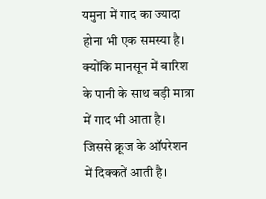यमुना में गाद का ज्यादा होना भी एक समस्या है। क्योंकि मानसून में बारिश के पानी के साथ बड़ी मात्रा में गाद भी आता है। जिससे क्रूज के ऑपरेशन में दिक्कतें आती है।